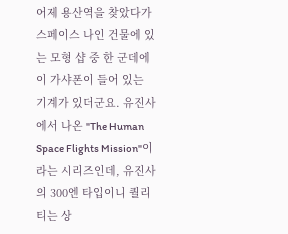어제 용산역을 찾았다가 스페이스 나인 건물에 있는 모형 샵 중 한 군데에 이 가샤폰이 들어 있는 기계가 있더군요. 유진사에서 나온 "The Human Space Flights Mission"이라는 시리즈인데, 유진사의 300엔 타입이니 퀄리티는 상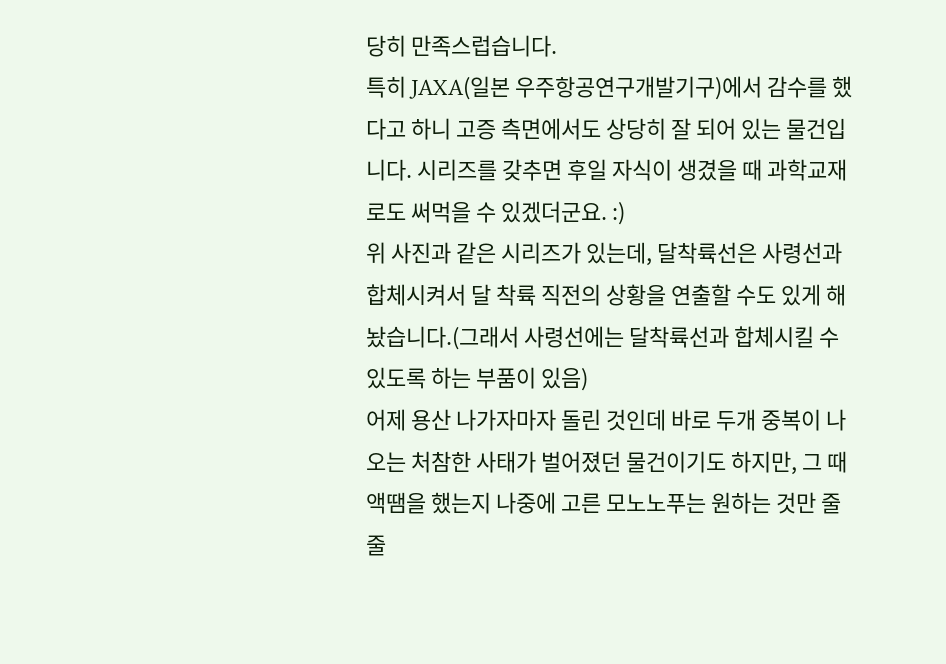당히 만족스럽습니다.
특히 JAXA(일본 우주항공연구개발기구)에서 감수를 했다고 하니 고증 측면에서도 상당히 잘 되어 있는 물건입니다. 시리즈를 갖추면 후일 자식이 생겼을 때 과학교재로도 써먹을 수 있겠더군요. :)
위 사진과 같은 시리즈가 있는데, 달착륙선은 사령선과 합체시켜서 달 착륙 직전의 상황을 연출할 수도 있게 해 놨습니다.(그래서 사령선에는 달착륙선과 합체시킬 수 있도록 하는 부품이 있음)
어제 용산 나가자마자 돌린 것인데 바로 두개 중복이 나오는 처참한 사태가 벌어졌던 물건이기도 하지만, 그 때 액땜을 했는지 나중에 고른 모노노푸는 원하는 것만 줄줄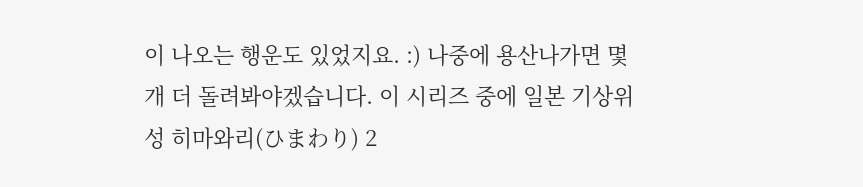이 나오는 행운도 있었지요. :) 나중에 용산나가면 몇개 더 돌려봐야겠습니다. 이 시리즈 중에 일본 기상위성 히마와리(ひまわり) 2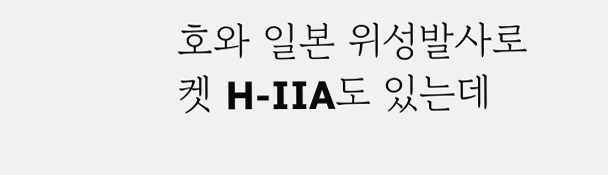호와 일본 위성발사로켓 H-IIA도 있는데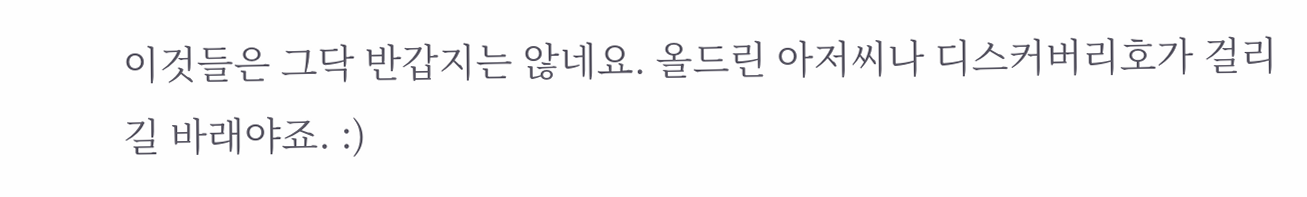이것들은 그닥 반갑지는 않네요. 올드린 아저씨나 디스커버리호가 걸리길 바래야죠. :)